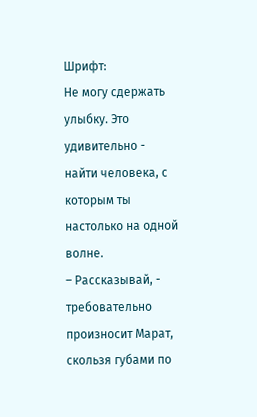Шрифт:
Не могу сдержать улыбку. Это удивительно - найти человека, с которым ты настолько на одной волне.
– Рассказывай, - требовательно произносит Марат, скользя губами по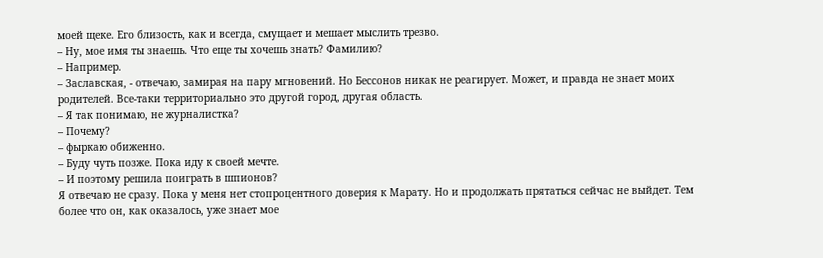моей щеке. Его близость, как и всегда, смущает и мешает мыслить трезво.
– Ну, мое имя ты знаешь. Что еще ты хочешь знать? Фамилию?
– Например.
– Заславская, - отвечаю, замирая на пару мгновений. Но Бессонов никак не реагирует. Может, и правда не знает моих родителей. Все-таки территориально это другой город, другая область.
– Я так понимаю, не журналистка?
– Почему?
– фыркаю обиженно.
– Буду чуть позже. Пока иду к своей мечте.
– И поэтому решила поиграть в шпионов?
Я отвечаю не сразу. Пока у меня нет стопроцентного доверия к Марату. Но и продолжать прятаться сейчас не выйдет. Тем более что он, как оказалось, уже знает мое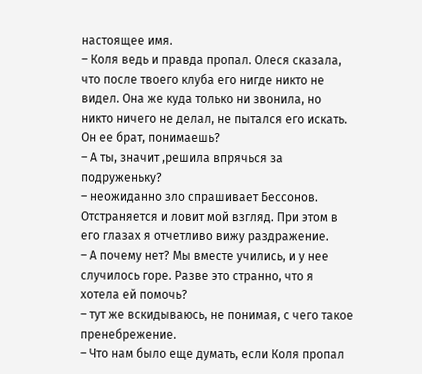настоящее имя.
– Коля ведь и правда пропал. Олеся сказала, что после твоего клуба его нигде никто не видел. Она же куда только ни звонила, но никто ничего не делал, не пытался его искать. Он ее брат, понимаешь?
– А ты, значит ,решила впрячься за подруженьку?
– неожиданно зло спрашивает Бессонов. Отстраняется и ловит мой взгляд. При этом в его глазах я отчетливо вижу раздражение.
– А почему нет? Мы вместе учились, и у нее случилось горе. Разве это странно, что я хотела ей помочь?
– тут же вскидываюсь, не понимая, с чего такое пренебрежение.
– Что нам было еще думать, если Коля пропал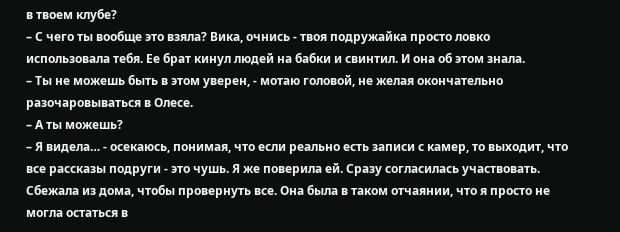в твоем клубе?
– С чего ты вообще это взяла? Вика, очнись - твоя подружайка просто ловко использовала тебя. Ее брат кинул людей на бабки и свинтил. И она об этом знала.
– Ты не можешь быть в этом уверен, - мотаю головой, не желая окончательно разочаровываться в Олесе.
– А ты можешь?
– Я видела… - осекаюсь, понимая, что если реально есть записи с камер, то выходит, что все рассказы подруги - это чушь. Я же поверила ей. Сразу согласилась участвовать. Сбежала из дома, чтобы провернуть все. Она была в таком отчаянии, что я просто не могла остаться в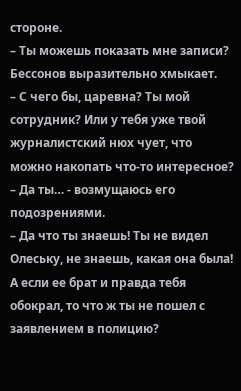стороне.
– Ты можешь показать мне записи?
Бессонов выразительно хмыкает.
– С чего бы, царевна? Ты мой сотрудник? Или у тебя уже твой журналистский нюх чует, что можно накопать что-то интересное?
– Да ты… - возмущаюсь его подозрениями.
– Да что ты знаешь! Ты не видел Олеську, не знаешь, какая она была! А если ее брат и правда тебя обокрал, то что ж ты не пошел с заявлением в полицию?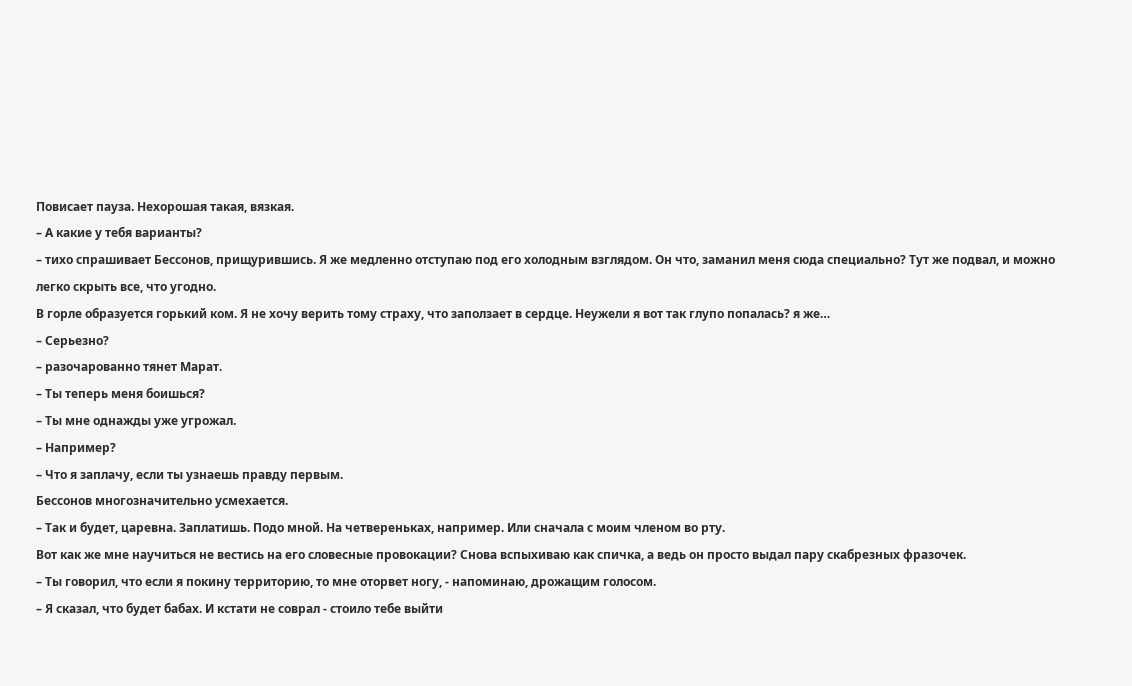Повисает пауза. Нехорошая такая, вязкая.
– А какие у тебя варианты?
– тихо спрашивает Бессонов, прищурившись. Я же медленно отступаю под его холодным взглядом. Он что, заманил меня сюда специально? Тут же подвал, и можно легко скрыть все, что угодно.
В горле образуется горький ком. Я не хочу верить тому страху, что заползает в сердце. Неужели я вот так глупо попалась? я же…
– Серьезно?
– разочарованно тянет Марат.
– Ты теперь меня боишься?
– Ты мне однажды уже угрожал.
– Например?
– Что я заплачу, если ты узнаешь правду первым.
Бессонов многозначительно усмехается.
– Так и будет, царевна. Заплатишь. Подо мной. На четвереньках, например. Или сначала с моим членом во рту.
Вот как же мне научиться не вестись на его словесные провокации? Снова вспыхиваю как спичка, а ведь он просто выдал пару скабрезных фразочек.
– Ты говорил, что если я покину территорию, то мне оторвет ногу, - напоминаю, дрожащим голосом.
– Я сказал, что будет бабах. И кстати не соврал - стоило тебе выйти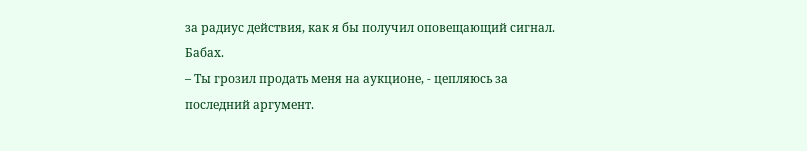за радиус действия, как я бы получил оповещающий сигнал. Бабах.
– Ты грозил продать меня на аукционе, - цепляюсь за последний аргумент.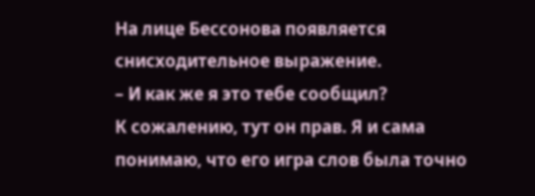На лице Бессонова появляется снисходительное выражение.
– И как же я это тебе сообщил?
К сожалению, тут он прав. Я и сама понимаю, что его игра слов была точно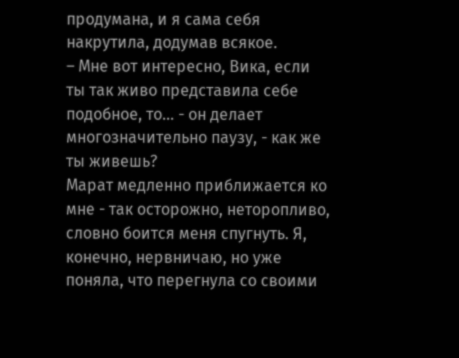продумана, и я сама себя накрутила, додумав всякое.
– Мне вот интересно, Вика, если ты так живо представила себе подобное, то… - он делает многозначительно паузу, - как же ты живешь?
Марат медленно приближается ко мне - так осторожно, неторопливо, словно боится меня спугнуть. Я, конечно, нервничаю, но уже поняла, что перегнула со своими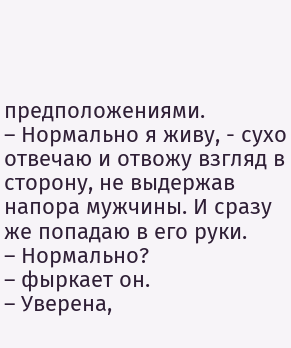предположениями.
– Нормально я живу, - сухо отвечаю и отвожу взгляд в сторону, не выдержав напора мужчины. И сразу же попадаю в его руки.
– Нормально?
– фыркает он.
– Уверена,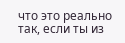что это реально так, если ты из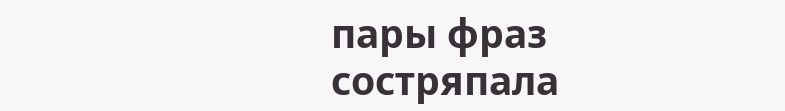пары фраз состряпала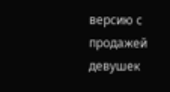версию с продажей девушек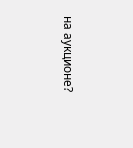на аукционе?